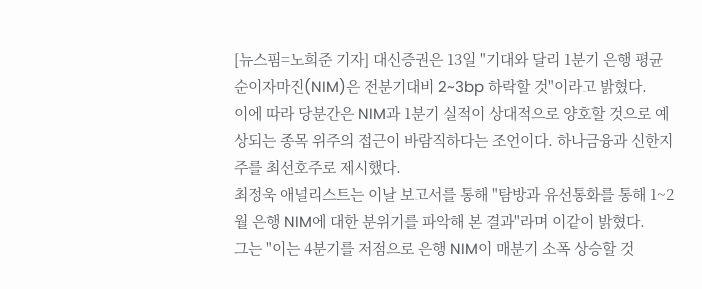[뉴스핌=노희준 기자] 대신증권은 13일 "기대와 달리 1분기 은행 평균 순이자마진(NIM)은 전분기대비 2~3bp 하락할 것"이라고 밝혔다.
이에 따라 당분간은 NIM과 1분기 실적이 상대적으로 양호할 것으로 예상되는 종목 위주의 접근이 바람직하다는 조언이다. 하나금융과 신한지주를 최선호주로 제시했다.
최정욱 애널리스트는 이날 보고서를 통해 "탐방과 유선통화를 통해 1~2월 은행 NIM에 대한 분위기를 파악해 본 결과"라며 이같이 밝혔다.
그는 "이는 4분기를 저점으로 은행 NIM이 매분기 소폭 상승할 것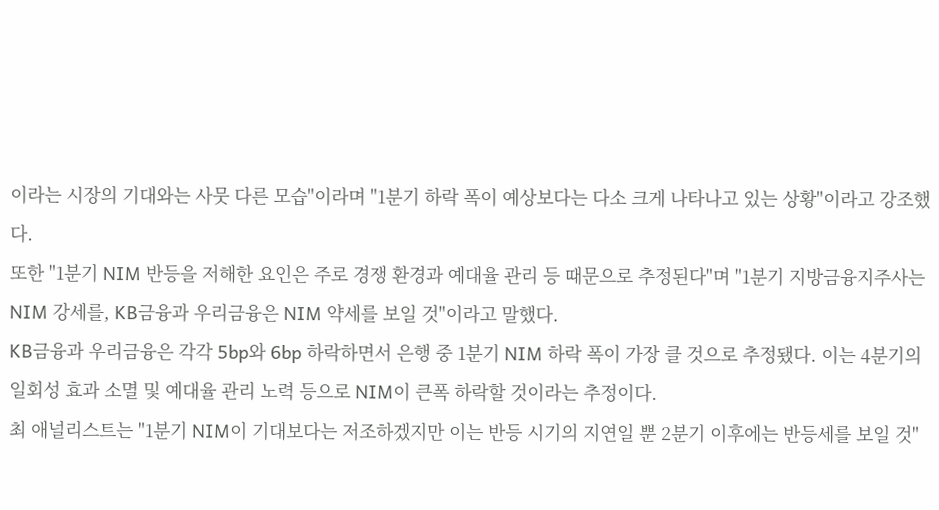이라는 시장의 기대와는 사뭇 다른 모습"이라며 "1분기 하락 폭이 예상보다는 다소 크게 나타나고 있는 상황"이라고 강조했다.
또한 "1분기 NIM 반등을 저해한 요인은 주로 경쟁 환경과 예대율 관리 등 때문으로 추정된다"며 "1분기 지방금융지주사는 NIM 강세를, KB금융과 우리금융은 NIM 약세를 보일 것"이라고 말했다.
KB금융과 우리금융은 각각 5bp와 6bp 하락하면서 은행 중 1분기 NIM 하락 폭이 가장 클 것으로 추정됐다. 이는 4분기의 일회성 효과 소멸 및 예대율 관리 노력 등으로 NIM이 큰폭 하락할 것이라는 추정이다.
최 애널리스트는 "1분기 NIM이 기대보다는 저조하겠지만 이는 반등 시기의 지연일 뿐 2분기 이후에는 반등세를 보일 것"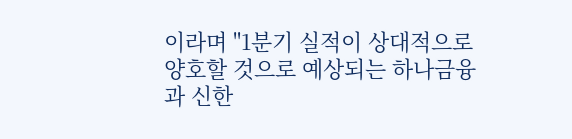이라며 "1분기 실적이 상대적으로 양호할 것으로 예상되는 하나금융과 신한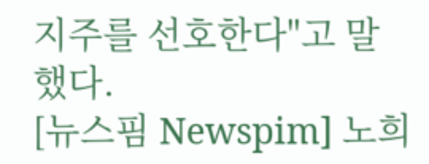지주를 선호한다"고 말했다.
[뉴스핌 Newspim] 노희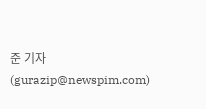준 기자 (gurazip@newspim.com)